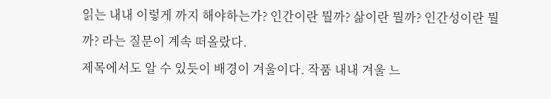읽는 내내 이렇게 까지 해야하는가? 인간이란 뭘까? 삶이란 뭘까? 인간성이란 뭘까? 라는 질문이 계속 떠올랐다.
제목에서도 알 수 있듯이 배경이 겨울이다. 작품 내내 겨울 느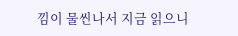낌이 물씬나서 지금 읽으니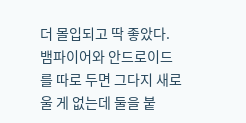더 몰입되고 딱 좋았다.
뱀파이어와 안드로이드를 따로 두면 그다지 새로울 게 없는데 둘을 붙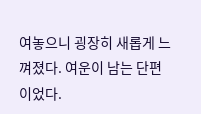여놓으니 굉장히 새롭게 느껴졌다. 여운이 남는 단편이었다.